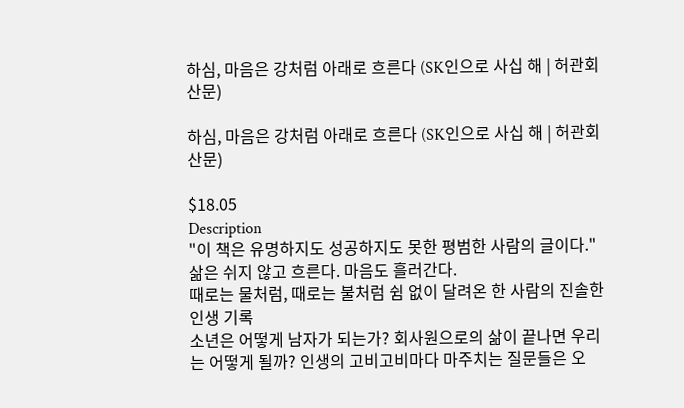하심, 마음은 강처럼 아래로 흐른다 (SK인으로 사십 해 | 허관회 산문)

하심, 마음은 강처럼 아래로 흐른다 (SK인으로 사십 해 | 허관회 산문)

$18.05
Description
"이 책은 유명하지도 성공하지도 못한 평범한 사람의 글이다."
삶은 쉬지 않고 흐른다. 마음도 흘러간다.
때로는 물처럼, 때로는 불처럼 쉼 없이 달려온 한 사람의 진솔한 인생 기록
소년은 어떻게 남자가 되는가? 회사원으로의 삶이 끝나면 우리는 어떻게 될까? 인생의 고비고비마다 마주치는 질문들은 오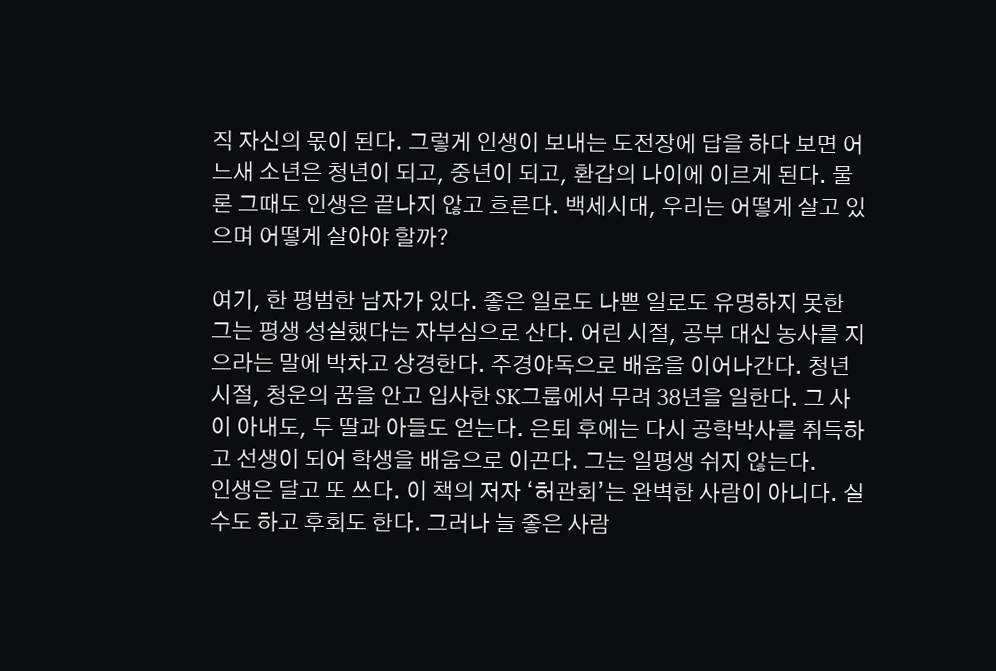직 자신의 몫이 된다. 그렇게 인생이 보내는 도전장에 답을 하다 보면 어느새 소년은 청년이 되고, 중년이 되고, 환갑의 나이에 이르게 된다. 물론 그때도 인생은 끝나지 않고 흐른다. 백세시대, 우리는 어떻게 살고 있으며 어떻게 살아야 할까?

여기, 한 평범한 남자가 있다. 좋은 일로도 나쁜 일로도 유명하지 못한 그는 평생 성실했다는 자부심으로 산다. 어린 시절, 공부 대신 농사를 지으라는 말에 박차고 상경한다. 주경야독으로 배움을 이어나간다. 청년 시절, 청운의 꿈을 안고 입사한 SK그룹에서 무려 38년을 일한다. 그 사이 아내도, 두 딸과 아들도 얻는다. 은퇴 후에는 다시 공학박사를 취득하고 선생이 되어 학생을 배움으로 이끈다. 그는 일평생 쉬지 않는다.
인생은 달고 또 쓰다. 이 책의 저자 ‘허관회’는 완벽한 사람이 아니다. 실수도 하고 후회도 한다. 그러나 늘 좋은 사람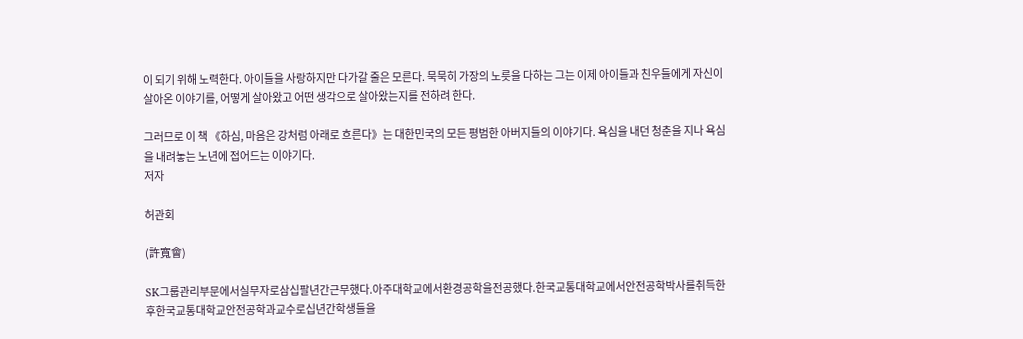이 되기 위해 노력한다. 아이들을 사랑하지만 다가갈 줄은 모른다. 묵묵히 가장의 노릇을 다하는 그는 이제 아이들과 친우들에게 자신이 살아온 이야기를, 어떻게 살아왔고 어떤 생각으로 살아왔는지를 전하려 한다.

그러므로 이 책 《하심, 마음은 강처럼 아래로 흐른다》는 대한민국의 모든 평범한 아버지들의 이야기다. 욕심을 내던 청춘을 지나 욕심을 내려놓는 노년에 접어드는 이야기다.
저자

허관회

(許寬會)

SK그룹관리부문에서실무자로삼십팔년간근무했다.아주대학교에서환경공학을전공했다.한국교통대학교에서안전공학박사를취득한후한국교통대학교안전공학과교수로십년간학생들을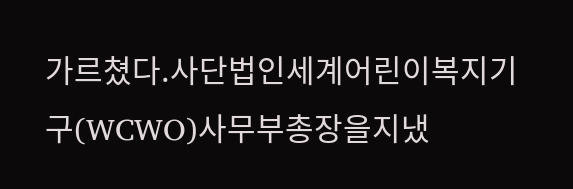가르쳤다.사단법인세계어린이복지기구(WCWO)사무부총장을지냈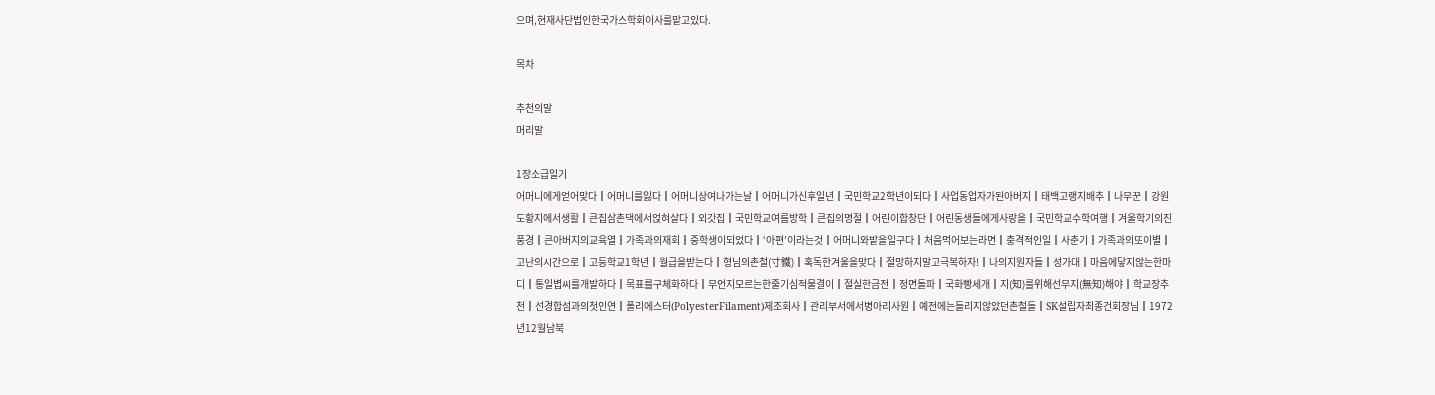으며,현재사단법인한국가스학회이사를맡고있다.

목차

추천의말
머리말

1장소급일기
어머니에게얻어맞다┃어머니를잃다┃어머니상여나가는날┃어머니가신후일년┃국민학교2학년이되다┃사업동업자가된아버지┃태백고랭지배추┃나무꾼┃강원도황지에서생활┃큰집삼촌댁에서얹혀살다┃외갓집┃국민학교여름방학┃큰집의명절┃어린이합창단┃어린동생들에게사랑을┃국민학교수학여행┃겨울학기의진풍경┃큰아버지의교육열┃가족과의재회┃중학생이되었다┃‘아편’이라는것┃어머니와밭을일구다┃처음먹어보는라면┃충격적인일┃사춘기┃가족과의또이별┃고난의시간으로┃고등학교1학년┃월급을받는다┃형님의촌철(寸鐵)┃혹독한겨울을맞다┃절망하지말고극복하자!┃나의지원자들┃성가대┃마음에닿지않는한마디┃통일볍씨를개발하다┃목표를구체화하다┃무언지모르는한줄기심적물결이┃절실한금전┃정면돌파┃국화빵세개┃지(知)를위해선무지(無知)해야┃학교장추천┃선경합섬과의첫인연┃폴리에스터(PolyesterFilament)제조회사┃관리부서에서병아리사원┃예전에는들리지않았던촌철들┃SK설립자최종건회장님┃1972년12월남북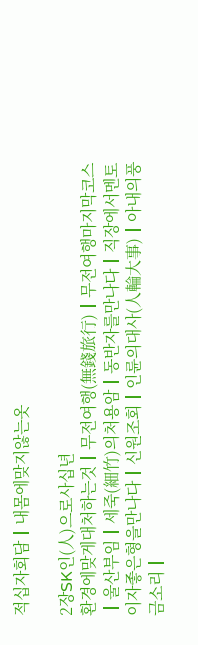적십자회담┃내몸에맞지않는옷

2장SK인(人)으로사십년
환경에맞게대처하는것┃무전여행(無錢旅行)┃무전여행마지막코스┃울산부임┃세죽(細竹)의처용암┃동반자를만나다┃직장에서멘토이자좋은형을만나다┃신원조회┃인륜의대사(人輪大事)┃아내의풍금소리┃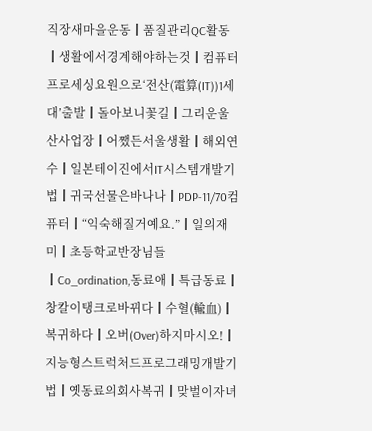직장새마을운동┃품질관리QC활동┃생활에서경계해야하는것┃컴퓨터프로세싱요원으로‘전산(電算(IT))1세대’출발┃돌아보니꽃길┃그리운울산사업장┃어쨌든서울생활┃해외연수┃일본테이진에서IT시스템개발기법┃귀국선물은바나나┃PDP-11/70컴퓨터┃“익숙해질거예요.”┃일의재미┃초등학교반장님들┃Co_ordination,동료애┃특급동료┃창칼이탱크로바뀌다┃수혈(輸血)┃복귀하다┃오버(Over)하지마시오!┃지능형스트럭처드프로그래밍개발기법┃옛동료의회사복귀┃맞벌이자녀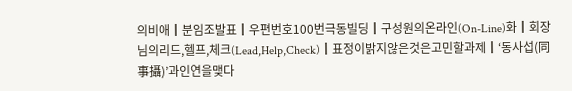의비애┃분임조발표┃우편번호100번극동빌딩┃구성원의온라인(On-Line)화┃회장님의리드,헬프,체크(Lead,Help,Check)┃표정이밝지않은것은고민할과제┃‘동사섭(同事攝)’과인연을맺다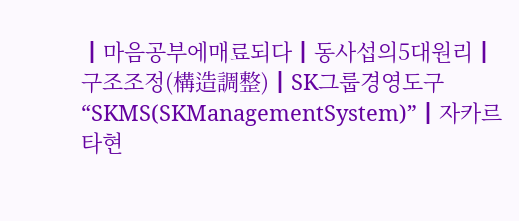┃마음공부에매료되다┃동사섭의5대원리┃구조조정(構造調整)┃SK그룹경영도구“SKMS(SKManagementSystem)”┃자카르타현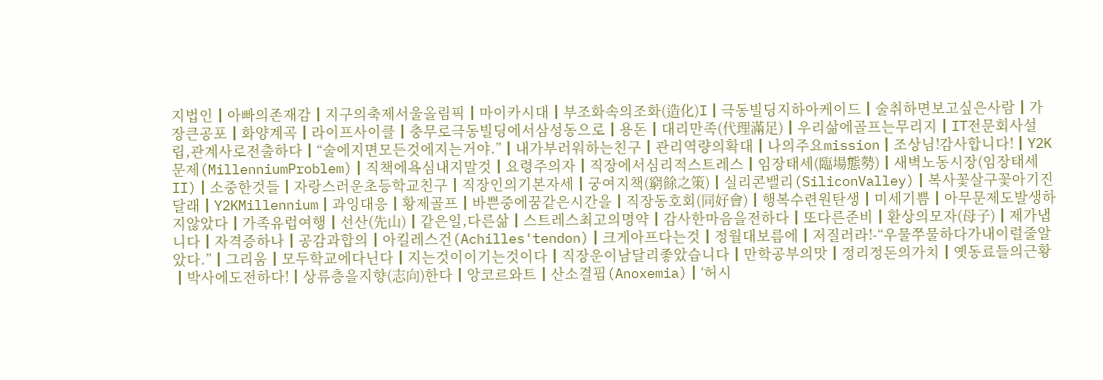지법인┃아빠의존재감┃지구의축제서울올림픽┃마이카시대┃부조화속의조화(造化)I┃극동빌딩지하아케이드┃술취하면보고싶은사람┃가장큰공포┃화양계곡┃라이프사이클┃충무로극동빌딩에서삼성동으로┃용돈┃대리만족(代理滿足)┃우리삶에골프는무리지┃IT전문회사설립,관계사로전출하다┃“술에지면모든것에지는거야.”┃내가부러워하는친구┃관리역량의확대┃나의주요mission┃조상님!감사합니다!┃Y2K문제(MillenniumProblem)┃직책에욕심내지말것┃요령주의자┃직장에서심리적스트레스┃임장태세(臨場態勢)┃새벽노동시장(임장태세II)┃소중한것들┃자랑스러운초등학교친구┃직장인의기본자세┃궁여지책(窮餘之策)┃실리콘밸리(SiliconValley)┃복사꽃살구꽃아기진달래┃Y2KMillennium┃과잉대응┃황제골프┃바쁜중에꿈같은시간을┃직장동호회(同好會)┃행복수련원탄생┃미세기쁨┃아무문제도발생하지않았다┃가족유럽여행┃선산(先山)┃같은일,다른삶┃스트레스최고의명약┃감사한마음을전하다┃또다른준비┃환상의모자(母子)┃제가냅니다┃자격증하나┃공감과합의┃아킬레스건(Achilles'tendon)┃크게아프다는것┃정월대보름에┃저질러라!-“우물쭈물하다가내이럴줄알았다.”┃그리움┃모두학교에다닌다┃지는것이이기는것이다┃직장운이남달리좋았습니다┃만학공부의맛┃정리정돈의가치┃옛동료들의근황┃박사에도전하다!┃상류층을지향(志向)한다┃앙코르와트┃산소결핍(Anoxemia)┃‘허시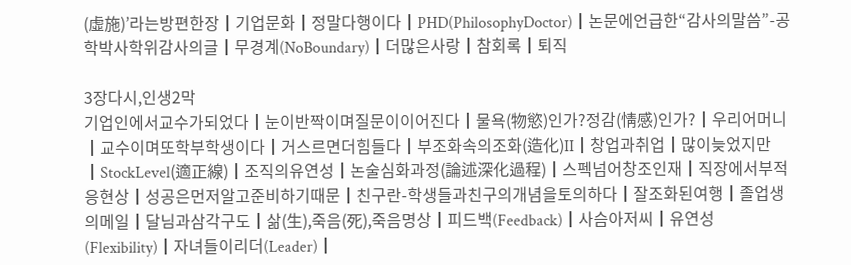(虛施)’라는방편한장┃기업문화┃정말다행이다┃PHD(PhilosophyDoctor)┃논문에언급한“감사의말씀”-공학박사학위감사의글┃무경계(NoBoundary)┃더많은사랑┃참회록┃퇴직

3장다시,인생2막
기업인에서교수가되었다┃눈이반짝이며질문이이어진다┃물욕(物慾)인가?정감(情感)인가?┃우리어머니┃교수이며또학부학생이다┃거스르면더힘들다┃부조화속의조화(造化)II┃창업과취업┃많이늦었지만┃StockLevel(適正線)┃조직의유연성┃논술심화과정(論述深化過程)┃스펙넘어창조인재┃직장에서부적응현상┃성공은먼저알고준비하기때문┃친구란-학생들과친구의개념을토의하다┃잘조화된여행┃졸업생의메일┃달님과삼각구도┃삶(生),죽음(死),죽음명상┃피드백(Feedback)┃사슴아저씨┃유연성(Flexibility)┃자녀들이리더(Leader)┃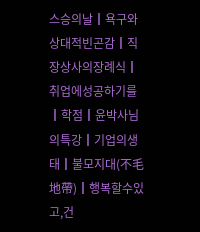스승의날┃욕구와상대적빈곤감┃직장상사의장례식┃취업에성공하기를┃학점┃윤박사님의특강┃기업의생태┃불모지대(不毛地帶)┃행복할수있고,건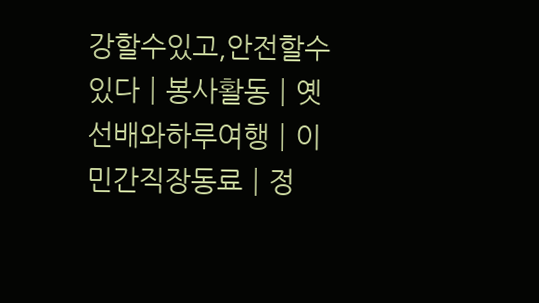강할수있고,안전할수있다┃봉사활동┃옛선배와하루여행┃이민간직장동료┃정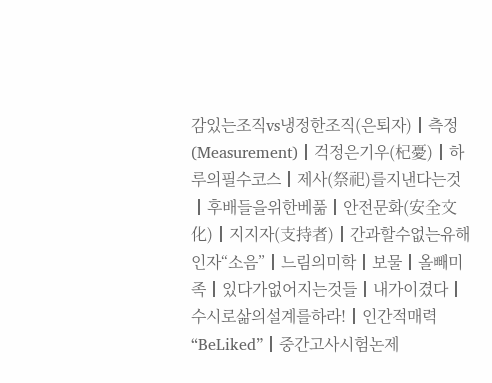감있는조직vs냉정한조직(은퇴자)┃측정(Measurement)┃걱정은기우(杞憂)┃하루의필수코스┃제사(祭祀)를지낸다는것┃후배들을위한베풂┃안전문화(安全文化)┃지지자(支持者)┃간과할수없는유해인자“소음”┃느림의미학┃보물┃올빼미족┃있다가없어지는것들┃내가이겼다┃수시로삶의설계를하라!┃인간적매력“BeLiked”┃중간고사시험논제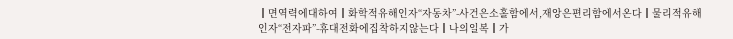┃면역력에대하여┃화학적유해인자“자동차”-사건은소홀함에서,재앙은편리함에서온다┃물리적유해인자“전자파”-휴대전화에집착하지않는다┃나의일복┃가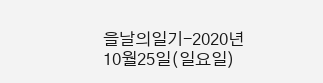을날의일기-2020년10월25일(일요일)